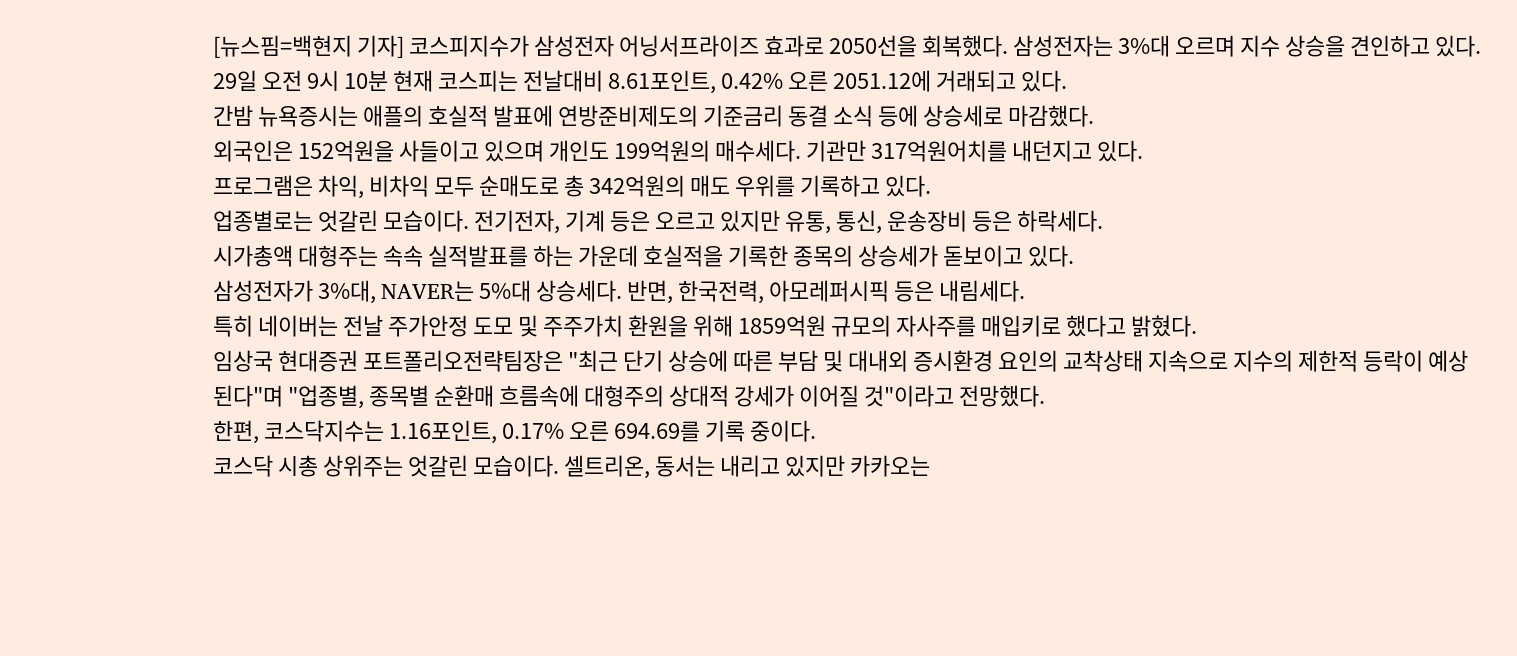[뉴스핌=백현지 기자] 코스피지수가 삼성전자 어닝서프라이즈 효과로 2050선을 회복했다. 삼성전자는 3%대 오르며 지수 상승을 견인하고 있다.
29일 오전 9시 10분 현재 코스피는 전날대비 8.61포인트, 0.42% 오른 2051.12에 거래되고 있다.
간밤 뉴욕증시는 애플의 호실적 발표에 연방준비제도의 기준금리 동결 소식 등에 상승세로 마감했다.
외국인은 152억원을 사들이고 있으며 개인도 199억원의 매수세다. 기관만 317억원어치를 내던지고 있다.
프로그램은 차익, 비차익 모두 순매도로 총 342억원의 매도 우위를 기록하고 있다.
업종별로는 엇갈린 모습이다. 전기전자, 기계 등은 오르고 있지만 유통, 통신, 운송장비 등은 하락세다.
시가총액 대형주는 속속 실적발표를 하는 가운데 호실적을 기록한 종목의 상승세가 돋보이고 있다.
삼성전자가 3%대, NAVER는 5%대 상승세다. 반면, 한국전력, 아모레퍼시픽 등은 내림세다.
특히 네이버는 전날 주가안정 도모 및 주주가치 환원을 위해 1859억원 규모의 자사주를 매입키로 했다고 밝혔다.
임상국 현대증권 포트폴리오전략팀장은 "최근 단기 상승에 따른 부담 및 대내외 증시환경 요인의 교착상태 지속으로 지수의 제한적 등락이 예상된다"며 "업종별, 종목별 순환매 흐름속에 대형주의 상대적 강세가 이어질 것"이라고 전망했다.
한편, 코스닥지수는 1.16포인트, 0.17% 오른 694.69를 기록 중이다.
코스닥 시총 상위주는 엇갈린 모습이다. 셀트리온, 동서는 내리고 있지만 카카오는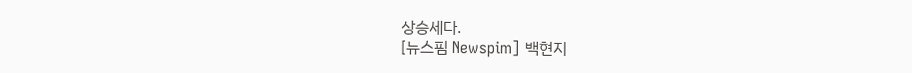상승세다.
[뉴스핌 Newspim] 백현지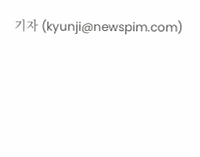기자 (kyunji@newspim.com)